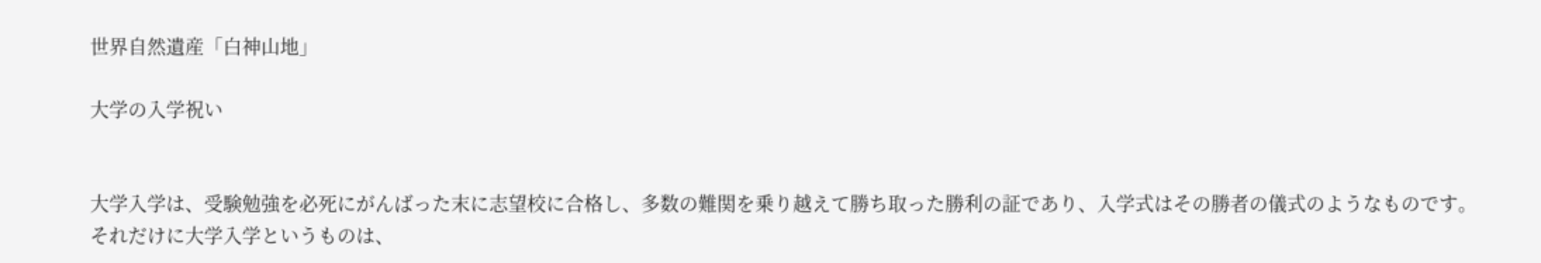世界自然遺産「白神山地」

大学の入学祝い


大学入学は、受験勉強を必死にがんばった末に志望校に合格し、多数の難関を乗り越えて勝ち取った勝利の証であり、入学式はその勝者の儀式のようなものです。
それだけに大学入学というものは、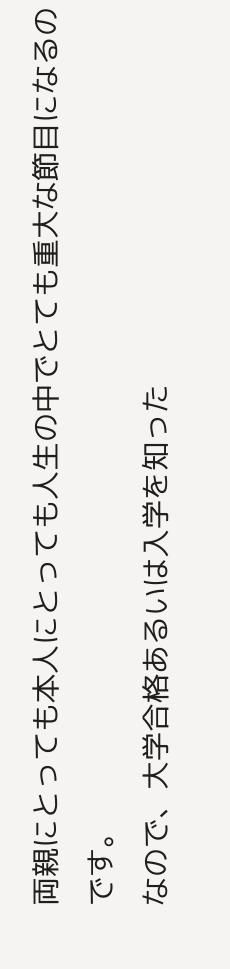両親にとっても本人にとっても人生の中でとても重大な節目になるのです。
なので、大学合格あるいは入学を知った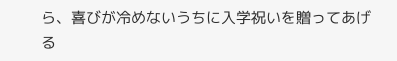ら、喜びが冷めないうちに入学祝いを贈ってあげる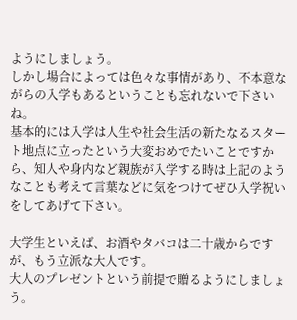ようにしましょう。
しかし場合によっては色々な事情があり、不本意ながらの入学もあるということも忘れないで下さいね。
基本的には入学は人生や社会生活の新たなるスタート地点に立ったという大変おめでたいことですから、知人や身内など親族が入学する時は上記のようなことも考えて言葉などに気をつけてぜひ入学祝いをしてあげて下さい。

大学生といえば、お酒やタバコは二十歳からですが、もう立派な大人です。
大人のプレゼントという前提で贈るようにしましょう。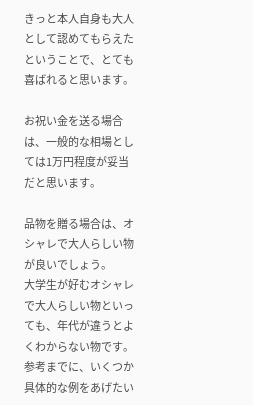きっと本人自身も大人として認めてもらえたということで、とても喜ばれると思います。

お祝い金を送る場合は、一般的な相場としては1万円程度が妥当だと思います。

品物を贈る場合は、オシャレで大人らしい物が良いでしょう。
大学生が好むオシャレで大人らしい物といっても、年代が違うとよくわからない物です。
参考までに、いくつか具体的な例をあげたい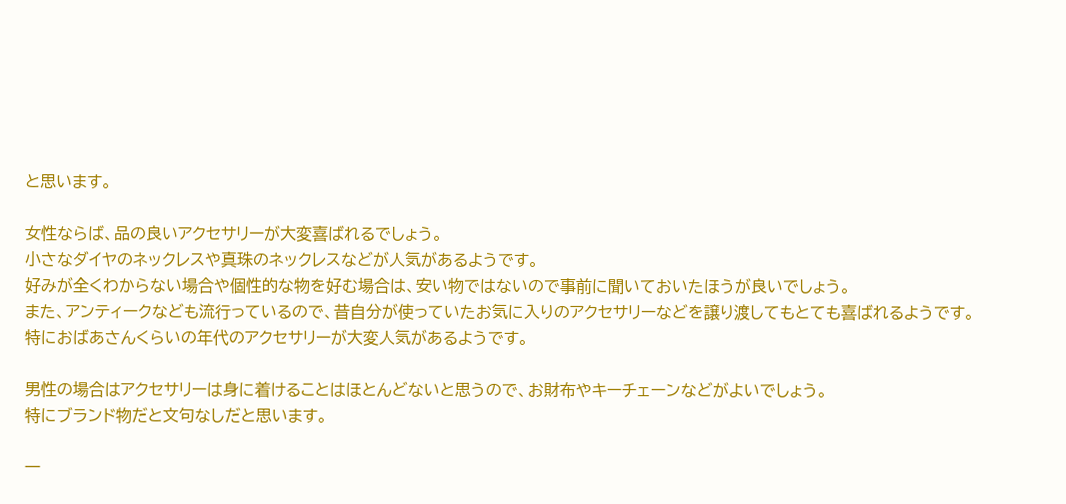と思います。

女性ならば、品の良いアクセサリーが大変喜ばれるでしょう。
小さなダイヤのネックレスや真珠のネックレスなどが人気があるようです。
好みが全くわからない場合や個性的な物を好む場合は、安い物ではないので事前に聞いておいたほうが良いでしょう。
また、アンティークなども流行っているので、昔自分が使っていたお気に入りのアクセサリーなどを譲り渡してもとても喜ばれるようです。
特におばあさんくらいの年代のアクセサリーが大変人気があるようです。

男性の場合はアクセサリーは身に着けることはほとんどないと思うので、お財布やキーチェーンなどがよいでしょう。
特にブランド物だと文句なしだと思います。

一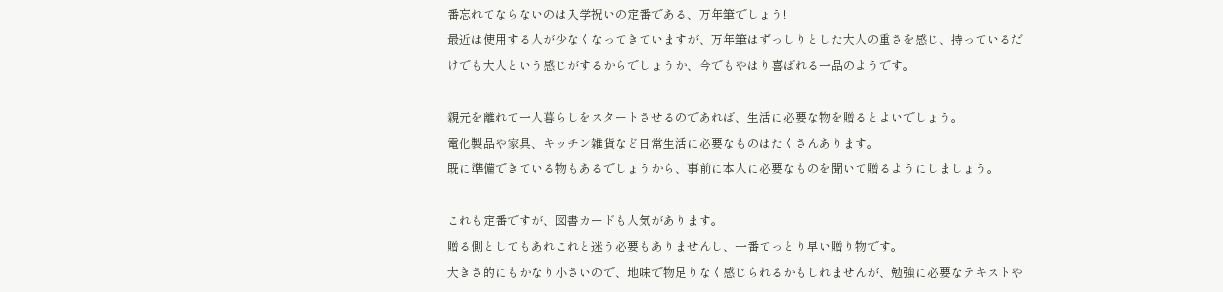番忘れてならないのは入学祝いの定番である、万年筆でしょう!
最近は使用する人が少なくなってきていますが、万年筆はずっしりとした大人の重さを感じ、持っているだけでも大人という感じがするからでしょうか、今でもやはり喜ばれる一品のようです。

親元を離れて一人暮らしをスタートさせるのであれば、生活に必要な物を贈るとよいでしょう。
電化製品や家具、キッチン雑貨など日常生活に必要なものはたくさんあります。
既に準備できている物もあるでしょうから、事前に本人に必要なものを聞いて贈るようにしましょう。

これも定番ですが、図書カードも人気があります。
贈る側としてもあれこれと迷う必要もありませんし、一番てっとり早い贈り物です。
大きさ的にもかなり小さいので、地味で物足りなく感じられるかもしれませんが、勉強に必要なテキストや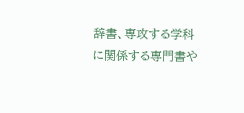辞書、専攻する学科に関係する専門書や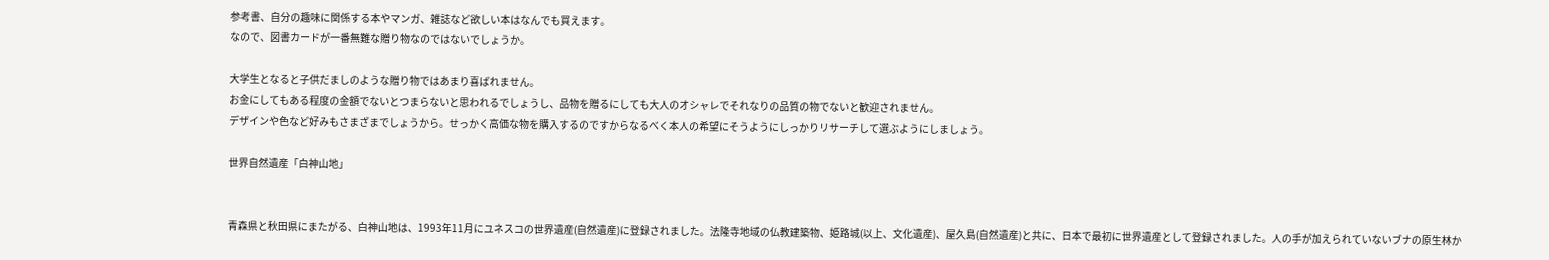参考書、自分の趣味に関係する本やマンガ、雑誌など欲しい本はなんでも買えます。
なので、図書カードが一番無難な贈り物なのではないでしょうか。

大学生となると子供だましのような贈り物ではあまり喜ばれません。
お金にしてもある程度の金額でないとつまらないと思われるでしょうし、品物を贈るにしても大人のオシャレでそれなりの品質の物でないと歓迎されません。
デザインや色など好みもさまざまでしょうから。せっかく高価な物を購入するのですからなるべく本人の希望にそうようにしっかりリサーチして選ぶようにしましょう。

世界自然遺産「白神山地」


青森県と秋田県にまたがる、白神山地は、1993年11月にユネスコの世界遺産(自然遺産)に登録されました。法隆寺地域の仏教建築物、姫路城(以上、文化遺産)、屋久島(自然遺産)と共に、日本で最初に世界遺産として登録されました。人の手が加えられていないブナの原生林か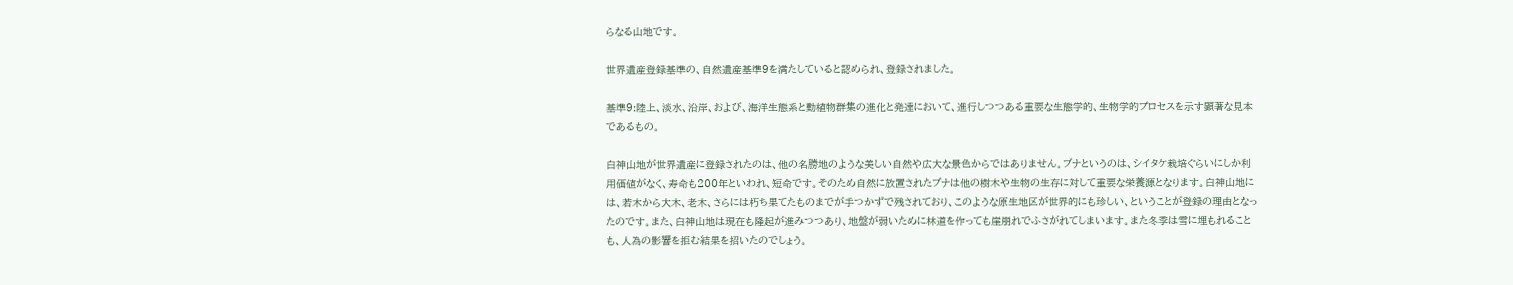らなる山地です。

世界遺産登録基準の、自然遺産基準9を満たしていると認められ、登録されました。

基準9:陸上、淡水、沿岸、および、海洋生態系と動植物群集の進化と発達において、進行しつつある重要な生態学的、生物学的プロセスを示す顕著な見本であるもの。

白神山地が世界遺産に登録されたのは、他の名勝地のような美しい自然や広大な景色からではありません。ブナというのは、シイタケ栽培ぐらいにしか利用価値がなく、寿命も200年といわれ、短命です。そのため自然に放置されたブナは他の樹木や生物の生存に対して重要な栄養源となります。白神山地には、若木から大木、老木、さらには朽ち果てたものまでが手つかずで残されており、このような原生地区が世界的にも珍しい、ということが登録の理由となったのです。また、白神山地は現在も隆起が進みつつあり、地盤が弱いために林道を作っても崖崩れでふさがれてしまいます。また冬季は雪に埋もれることも、人為の影響を拒む結果を招いたのでしょう。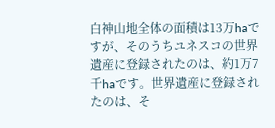白神山地全体の面積は13万haですが、そのうちユネスコの世界遺産に登録されたのは、約1万7千haです。世界遺産に登録されたのは、そ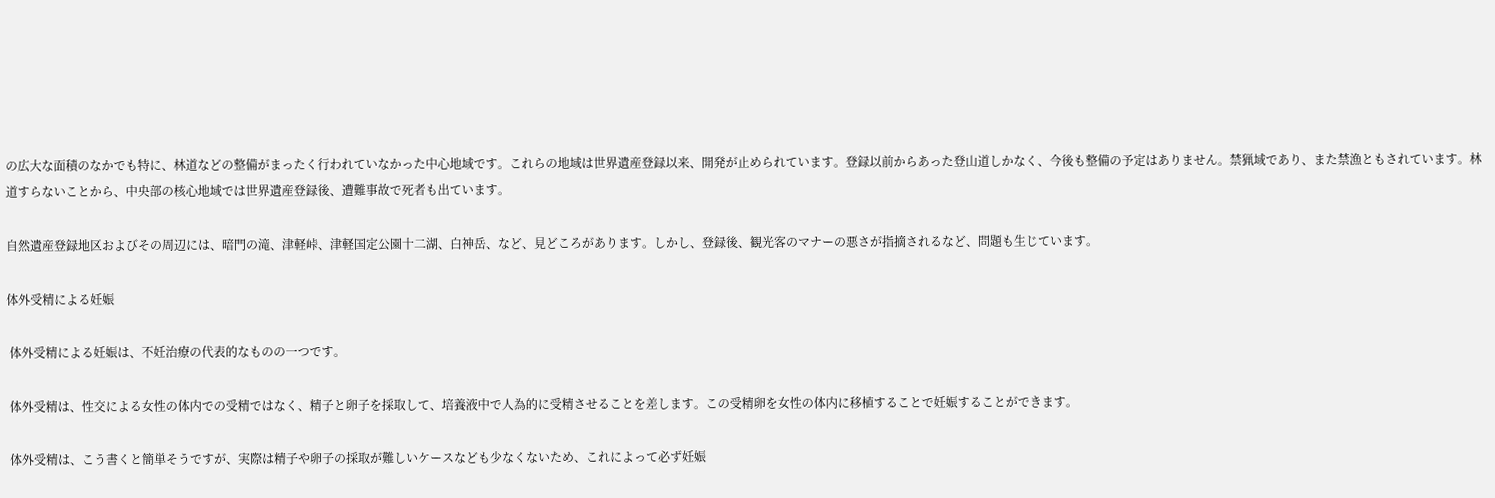の広大な面積のなかでも特に、林道などの整備がまったく行われていなかった中心地域です。これらの地域は世界遺産登録以来、開発が止められています。登録以前からあった登山道しかなく、今後も整備の予定はありません。禁猟域であり、また禁漁ともされています。林道すらないことから、中央部の核心地域では世界遺産登録後、遭難事故で死者も出ています。

自然遺産登録地区およびその周辺には、暗門の滝、津軽峠、津軽国定公園十二湖、白神岳、など、見どころがあります。しかし、登録後、観光客のマナーの悪さが指摘されるなど、問題も生じています。

体外受精による妊娠

 体外受精による妊娠は、不妊治療の代表的なものの一つです。

 体外受精は、性交による女性の体内での受精ではなく、精子と卵子を採取して、培養液中で人為的に受精させることを差します。この受精卵を女性の体内に移植することで妊娠することができます。

 体外受精は、こう書くと簡単そうですが、実際は精子や卵子の採取が難しいケースなども少なくないため、これによって必ず妊娠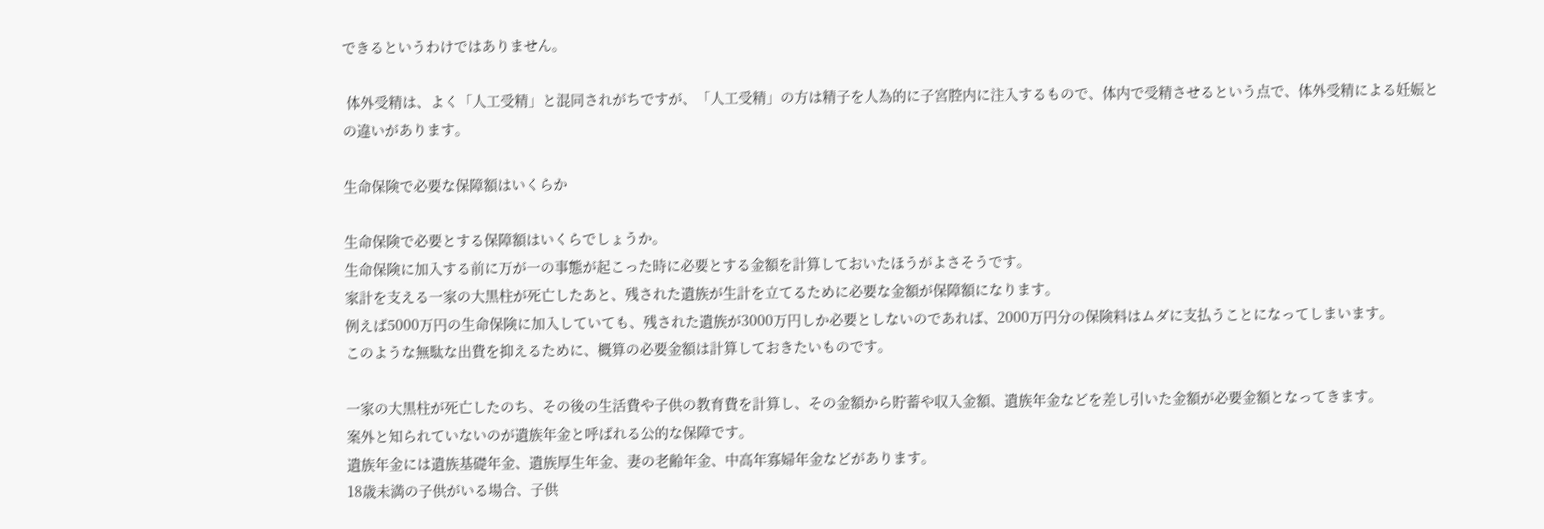できるというわけではありません。

 体外受精は、よく「人工受精」と混同されがちですが、「人工受精」の方は精子を人為的に子宮腔内に注入するもので、体内で受精させるという点で、体外受精による妊娠との違いがあります。

生命保険で必要な保障額はいくらか

生命保険で必要とする保障額はいくらでしょうか。
生命保険に加入する前に万が一の事態が起こった時に必要とする金額を計算しておいたほうがよさそうです。
家計を支える一家の大黒柱が死亡したあと、残された遺族が生計を立てるために必要な金額が保障額になります。
例えば5000万円の生命保険に加入していても、残された遺族が3000万円しか必要としないのであれば、2000万円分の保険料はムダに支払うことになってしまいます。
このような無駄な出費を抑えるために、概算の必要金額は計算しておきたいものです。

一家の大黒柱が死亡したのち、その後の生活費や子供の教育費を計算し、その金額から貯蓄や収入金額、遺族年金などを差し引いた金額が必要金額となってきます。
案外と知られていないのが遺族年金と呼ばれる公的な保障です。
遺族年金には遺族基礎年金、遺族厚生年金、妻の老齢年金、中高年寡婦年金などがあります。
18歳未満の子供がいる場合、子供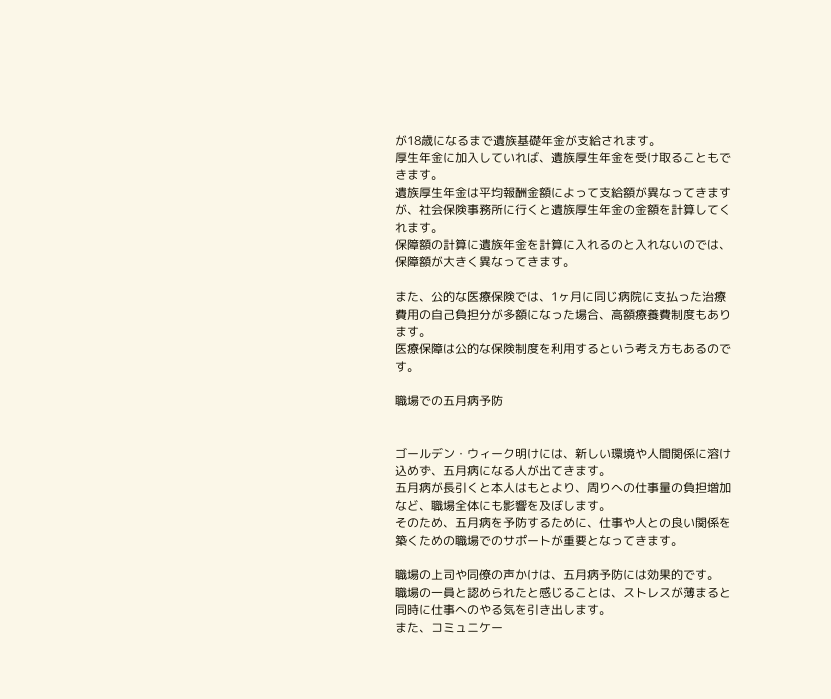が18歳になるまで遺族基礎年金が支給されます。
厚生年金に加入していれば、遺族厚生年金を受け取ることもできます。
遺族厚生年金は平均報酬金額によって支給額が異なってきますが、社会保険事務所に行くと遺族厚生年金の金額を計算してくれます。
保障額の計算に遺族年金を計算に入れるのと入れないのでは、保障額が大きく異なってきます。

また、公的な医療保険では、1ヶ月に同じ病院に支払った治療費用の自己負担分が多額になった場合、高額療養費制度もあります。
医療保障は公的な保険制度を利用するという考え方もあるのです。

職場での五月病予防


ゴールデン・ウィーク明けには、新しい環境や人間関係に溶け込めず、五月病になる人が出てきます。
五月病が長引くと本人はもとより、周りへの仕事量の負担増加など、職場全体にも影響を及ぼします。
そのため、五月病を予防するために、仕事や人との良い関係を築くための職場でのサポートが重要となってきます。

職場の上司や同僚の声かけは、五月病予防には効果的です。
職場の一員と認められたと感じることは、ストレスが薄まると同時に仕事へのやる気を引き出します。
また、コミュニケー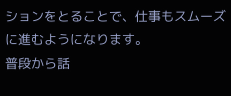ションをとることで、仕事もスムーズに進むようになります。
普段から話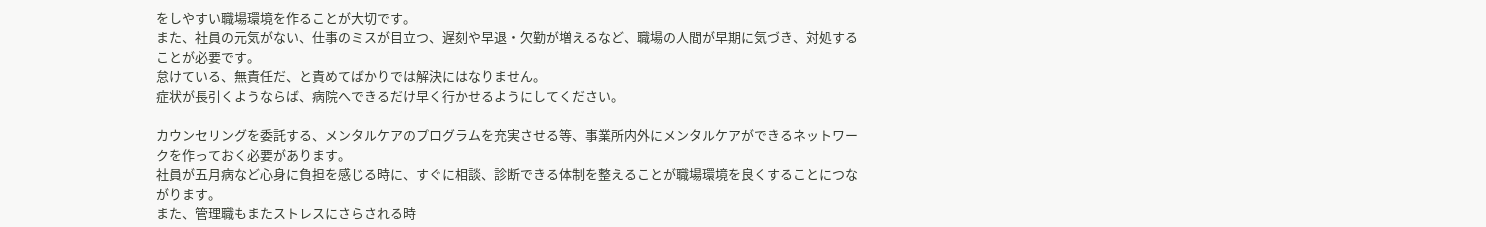をしやすい職場環境を作ることが大切です。
また、社員の元気がない、仕事のミスが目立つ、遅刻や早退・欠勤が増えるなど、職場の人間が早期に気づき、対処することが必要です。
怠けている、無責任だ、と責めてばかりでは解決にはなりません。
症状が長引くようならば、病院へできるだけ早く行かせるようにしてください。

カウンセリングを委託する、メンタルケアのプログラムを充実させる等、事業所内外にメンタルケアができるネットワークを作っておく必要があります。
社員が五月病など心身に負担を感じる時に、すぐに相談、診断できる体制を整えることが職場環境を良くすることにつながります。
また、管理職もまたストレスにさらされる時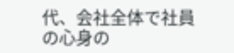代、会社全体で社員の心身の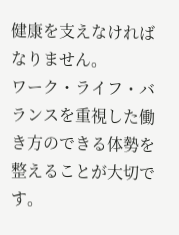健康を支えなければなりません。
ワーク・ライフ・バランスを重視した働き方のできる体勢を整えることが大切です。